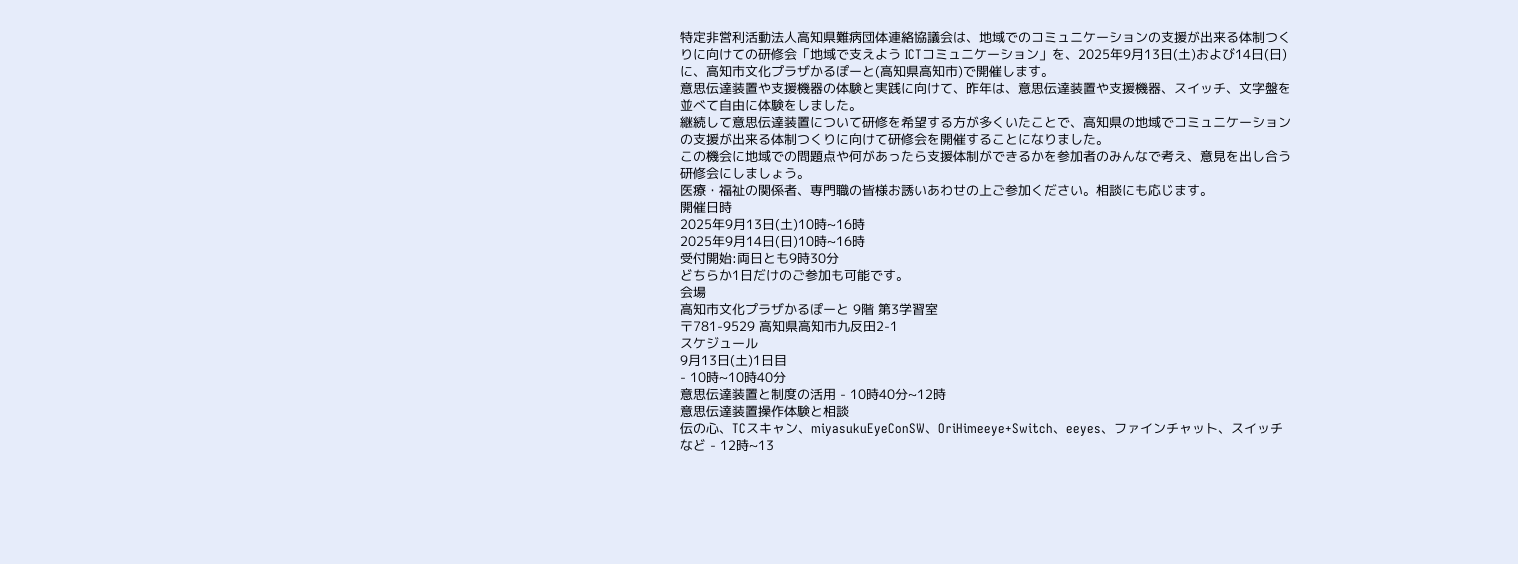特定非営利活動法人高知県難病団体連絡協議会は、地域でのコミュニケーションの支援が出来る体制つくりに向けての研修会「地域で支えよう ICTコミュニケーション」を、2025年9月13日(土)および14日(日)に、高知市文化プラザかるぽーと(高知県高知市)で開催します。
意思伝達装置や支援機器の体験と実践に向けて、昨年は、意思伝達装置や支援機器、スイッチ、文字盤を並べて自由に体験をしました。
継続して意思伝達装置について研修を希望する方が多くいたことで、高知県の地域でコミュニケーションの支援が出来る体制つくりに向けて研修会を開催することになりました。
この機会に地域での問題点や何があったら支援体制ができるかを参加者のみんなで考え、意見を出し合う研修会にしましょう。
医療・福祉の関係者、専門職の皆様お誘いあわせの上ご参加ください。相談にも応じます。
開催日時
2025年9月13日(土)10時~16時
2025年9月14日(日)10時~16時
受付開始:両日とも9時30分
どちらか1日だけのご参加も可能です。
会場
高知市文化プラザかるぽーと 9階 第3学習室
〒781-9529 高知県高知市九反田2-1
スケジュール
9月13日(土)1日目
- 10時~10時40分
意思伝達装置と制度の活用 - 10時40分~12時
意思伝達装置操作体験と相談
伝の心、TCスキャン、miyasukuEyeConSW、OriHimeeye+Switch、eeyes、ファインチャット、スイッチなど - 12時~13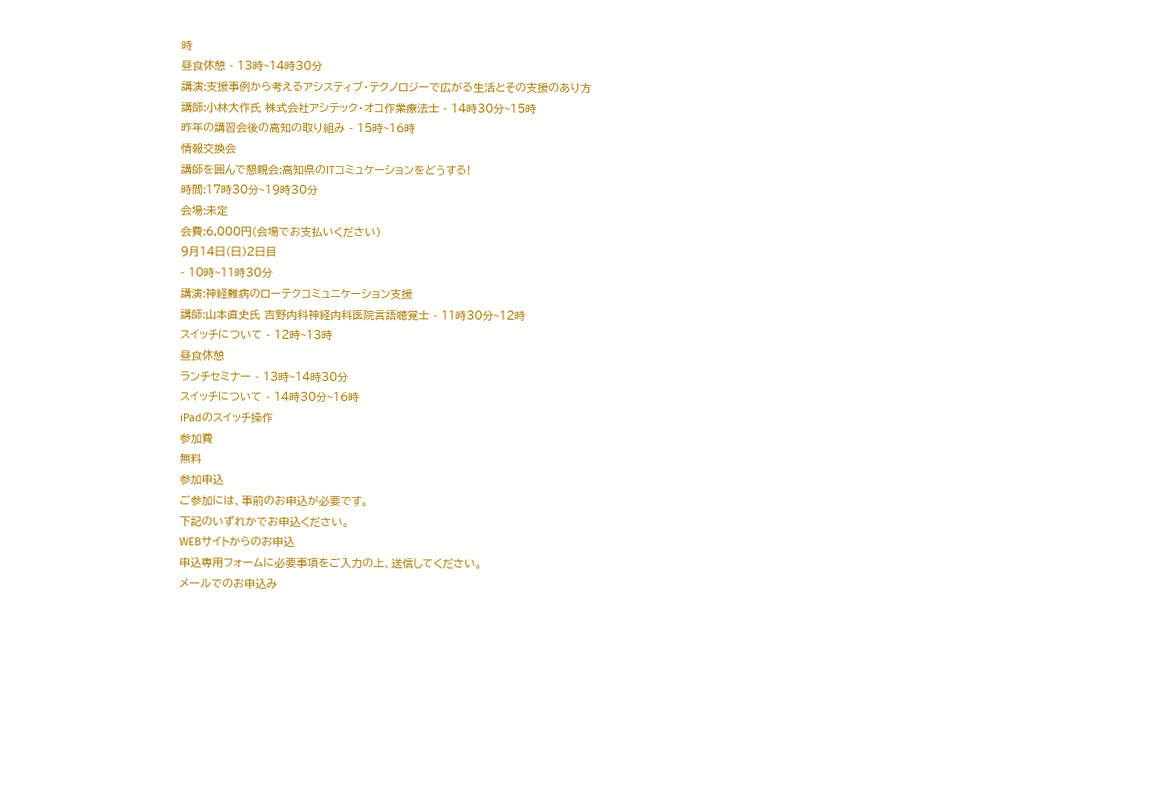時
昼食休憩 - 13時~14時30分
講演:支援事例から考えるアシスティブ・テクノロジーで広がる生活とその支援のあり方
講師:小林大作氏 株式会社アシテック・オコ作業療法士 - 14時30分~15時
昨年の講習会後の高知の取り組み - 15時~16時
情報交換会
講師を囲んで懇親会:高知県のITコミュケーションをどうする!
時間:17時30分~19時30分
会場:未定
会費:6,000円(会場でお支払いください)
9月14日(日)2日目
- 10時~11時30分
講演:神経難病のローテクコミュニケーション支援
講師:山本直史氏 吉野内科神経内科医院言語聴覚士 - 11時30分~12時
スイッチについて - 12時~13時
昼食休憩
ランチセミナー - 13時~14時30分
スイッチについて - 14時30分~16時
iPadのスイッチ操作
参加費
無料
参加申込
ご参加には、事前のお申込が必要です。
下記のいずれかでお申込ください。
WEBサイトからのお申込
申込専用フォームに必要事項をご入力の上、送信してください。
メールでのお申込み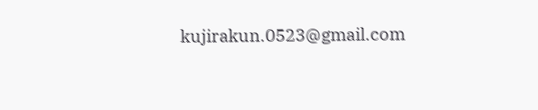kujirakun.0523@gmail.com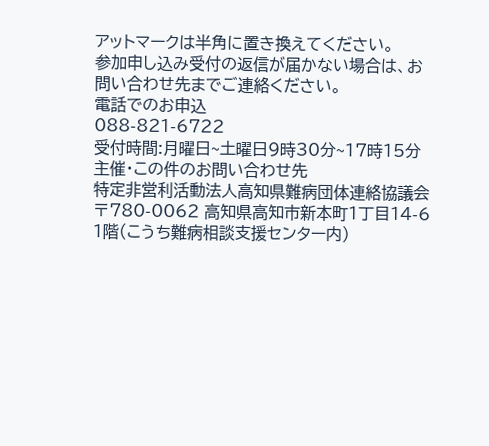アットマークは半角に置き換えてください。
参加申し込み受付の返信が届かない場合は、お問い合わせ先までご連絡ください。
電話でのお申込
088-821-6722
受付時間:月曜日~土曜日9時30分~17時15分
主催・この件のお問い合わせ先
特定非営利活動法人高知県難病団体連絡協議会
〒780-0062 高知県高知市新本町1丁目14-6 1階(こうち難病相談支援センター内)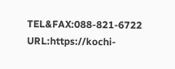TEL&FAX:088-821-6722
URL:https://kochi-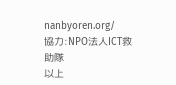nanbyoren.org/
協力:NPO法人ICT救助隊
以上